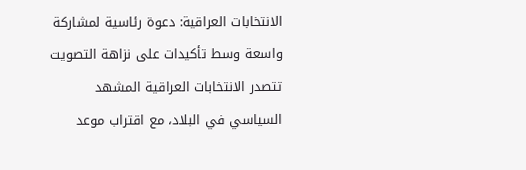الانتخابات العراقية: دعوة رئاسية لمشاركة واسعة وسط تأكيدات على نزاهة التصويت
تتصدر الانتخابات العراقية المشهد السياسي في البلاد، مع اقتراب موعد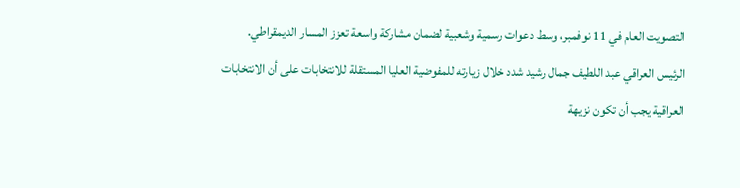التصويت العام في 11 نوفمبر، وسط دعوات رسمية وشعبية لضمان مشاركة واسعة تعزز المسار الديمقراطي. الرئيس العراقي عبد اللطيف جمال رشيد شدد خلال زيارته للمفوضية العليا المستقلة للانتخابات على أن الانتخابات العراقية يجب أن تكون نزيهة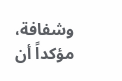وشفافة، مؤكداً أن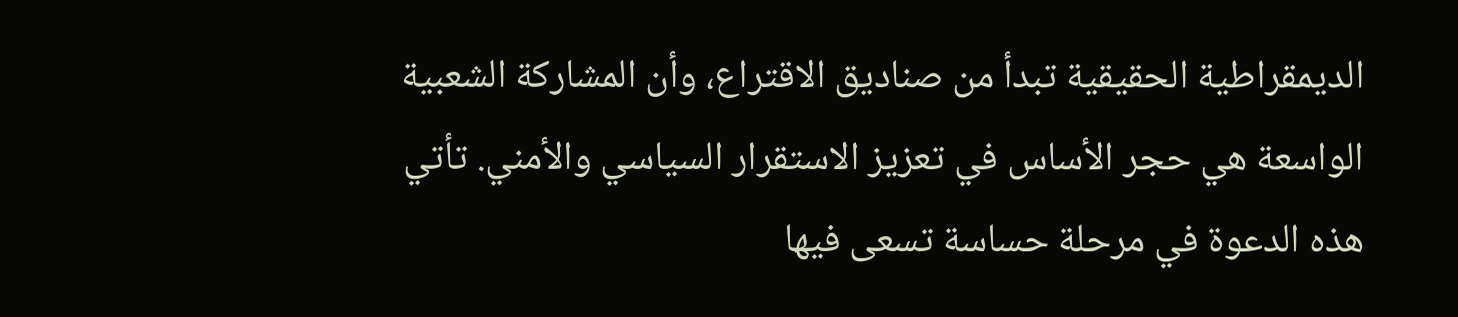الديمقراطية الحقيقية تبدأ من صناديق الاقتراع، وأن المشاركة الشعبية الواسعة هي حجر الأساس في تعزيز الاستقرار السياسي والأمني. تأتي هذه الدعوة في مرحلة حساسة تسعى فيها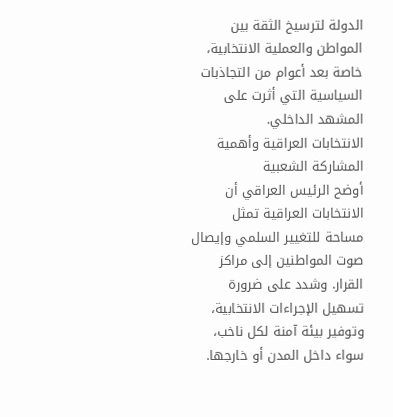الدولة لترسيخ الثقة بين المواطن والعملية الانتخابية، خاصة بعد أعوام من التجاذبات السياسية التي أثرت على المشهد الداخلي.
الانتخابات العراقية وأهمية المشاركة الشعبية
أوضح الرئيس العراقي أن الانتخابات العراقية تمثل مساحة للتغيير السلمي وإيصال صوت المواطنين إلى مراكز القرار. وشدد على ضرورة تسهيل الإجراءات الانتخابية، وتوفير بيئة آمنة لكل ناخب، سواء داخل المدن أو خارجها.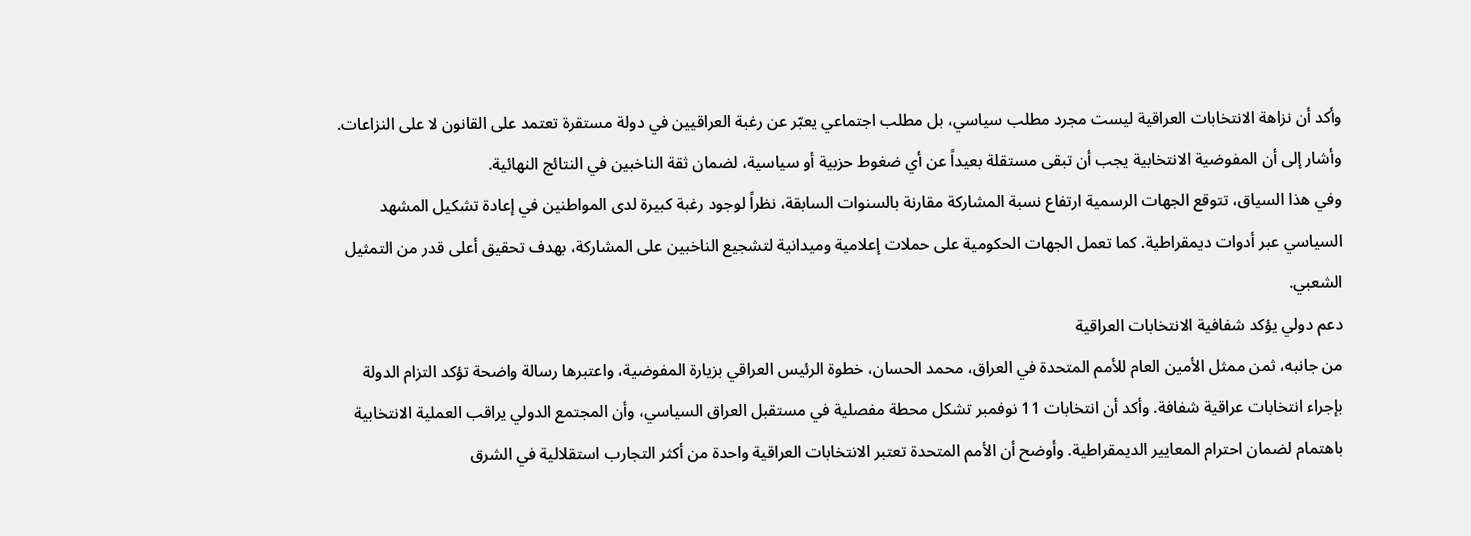وأكد أن نزاهة الانتخابات العراقية ليست مجرد مطلب سياسي، بل مطلب اجتماعي يعبّر عن رغبة العراقيين في دولة مستقرة تعتمد على القانون لا على النزاعات. وأشار إلى أن المفوضية الانتخابية يجب أن تبقى مستقلة بعيداً عن أي ضغوط حزبية أو سياسية، لضمان ثقة الناخبين في النتائج النهائية.
وفي هذا السياق، تتوقع الجهات الرسمية ارتفاع نسبة المشاركة مقارنة بالسنوات السابقة، نظراً لوجود رغبة كبيرة لدى المواطنين في إعادة تشكيل المشهد السياسي عبر أدوات ديمقراطية. كما تعمل الجهات الحكومية على حملات إعلامية وميدانية لتشجيع الناخبين على المشاركة، بهدف تحقيق أعلى قدر من التمثيل الشعبي.
دعم دولي يؤكد شفافية الانتخابات العراقية
من جانبه، ثمن ممثل الأمين العام للأمم المتحدة في العراق، محمد الحسان، خطوة الرئيس العراقي بزيارة المفوضية، واعتبرها رسالة واضحة تؤكد التزام الدولة بإجراء انتخابات عراقية شفافة. وأكد أن انتخابات 11 نوفمبر تشكل محطة مفصلية في مستقبل العراق السياسي، وأن المجتمع الدولي يراقب العملية الانتخابية باهتمام لضمان احترام المعايير الديمقراطية. وأوضح أن الأمم المتحدة تعتبر الانتخابات العراقية واحدة من أكثر التجارب استقلالية في الشرق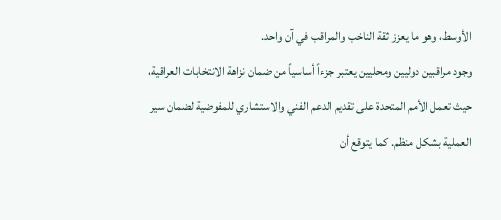الأوسط، وهو ما يعزز ثقة الناخب والمراقب في آن واحد.
وجود مراقبين دوليين ومحليين يعتبر جزءاً أساسياً من ضمان نزاهة الانتخابات العراقية، حيث تعمل الأمم المتحدة على تقديم الدعم الفني والاستشاري للمفوضية لضمان سير العملية بشكل منظم. كما يتوقع أن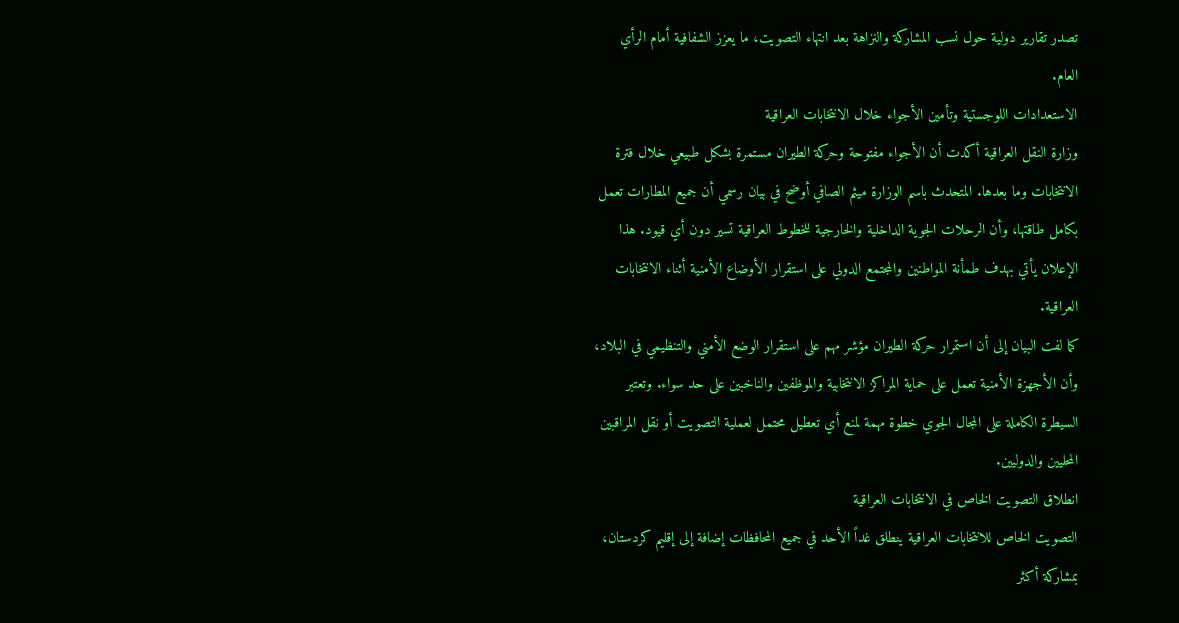تصدر تقارير دولية حول نسب المشاركة والنزاهة بعد انتهاء التصويت، ما يعزز الشفافية أمام الرأي العام.
الاستعدادات اللوجستية وتأمين الأجواء خلال الانتخابات العراقية
وزارة النقل العراقية أكدت أن الأجواء مفتوحة وحركة الطيران مستمرة بشكل طبيعي خلال فترة الانتخابات وما بعدها. المتحدث باسم الوزارة ميثم الصافي أوضح في بيان رسمي أن جميع المطارات تعمل بكامل طاقتها، وأن الرحلات الجوية الداخلية والخارجية للخطوط العراقية تسير دون أي قيود. هذا الإعلان يأتي بهدف طمأنة المواطنين والمجتمع الدولي على استقرار الأوضاع الأمنية أثناء الانتخابات العراقية.
كما لفت البيان إلى أن استمرار حركة الطيران مؤشر مهم على استقرار الوضع الأمني والتنظيمي في البلاد، وأن الأجهزة الأمنية تعمل على حماية المراكز الانتخابية والموظفين والناخبين على حد سواء. وتعتبر السيطرة الكاملة على المجال الجوي خطوة مهمة لمنع أي تعطيل محتمل لعملية التصويت أو نقل المراقبين المحليين والدوليين.
انطلاق التصويت الخاص في الانتخابات العراقية
التصويت الخاص للانتخابات العراقية ينطلق غداً الأحد في جميع المحافظات إضافة إلى إقليم كردستان، بمشاركة أكثر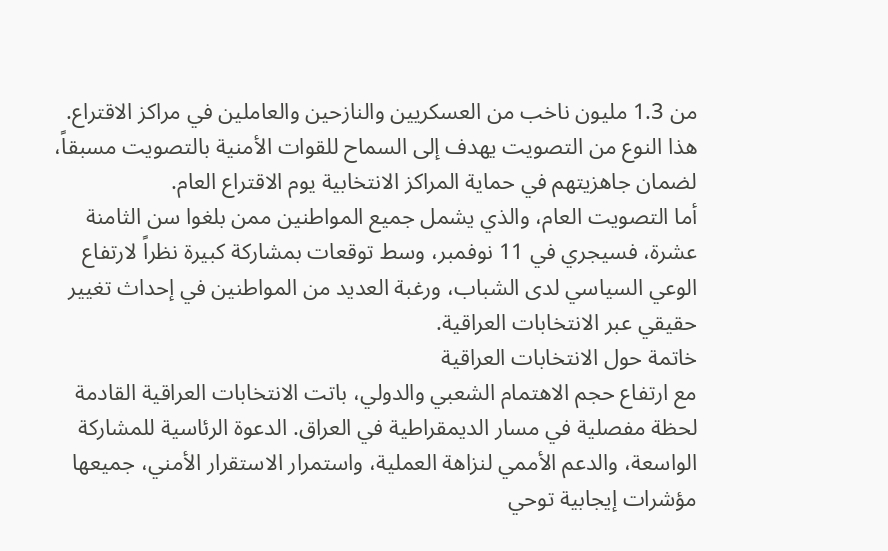من 1.3 مليون ناخب من العسكريين والنازحين والعاملين في مراكز الاقتراع. هذا النوع من التصويت يهدف إلى السماح للقوات الأمنية بالتصويت مسبقاً، لضمان جاهزيتهم في حماية المراكز الانتخابية يوم الاقتراع العام.
أما التصويت العام، والذي يشمل جميع المواطنين ممن بلغوا سن الثامنة عشرة، فسيجري في 11 نوفمبر، وسط توقعات بمشاركة كبيرة نظراً لارتفاع الوعي السياسي لدى الشباب، ورغبة العديد من المواطنين في إحداث تغيير حقيقي عبر الانتخابات العراقية.
خاتمة حول الانتخابات العراقية
مع ارتفاع حجم الاهتمام الشعبي والدولي، باتت الانتخابات العراقية القادمة لحظة مفصلية في مسار الديمقراطية في العراق. الدعوة الرئاسية للمشاركة الواسعة، والدعم الأممي لنزاهة العملية، واستمرار الاستقرار الأمني، جميعها مؤشرات إيجابية توحي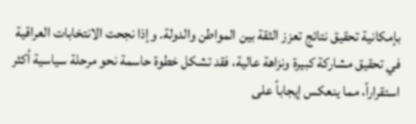بإمكانية تحقيق نتائج تعزز الثقة بين المواطن والدولة. وإذا نجحت الانتخابات العراقية في تحقيق مشاركة كبيرة ونزاهة عالية، فقد تشكل خطوة حاسمة نحو مرحلة سياسية أكثر استقراراً، مما ينعكس إيجاباً على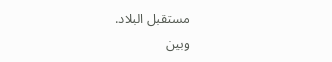مستقبل البلاد.
وبين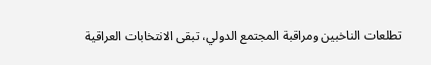تطلعات الناخبين ومراقبة المجتمع الدولي، تبقى الانتخابات العراقية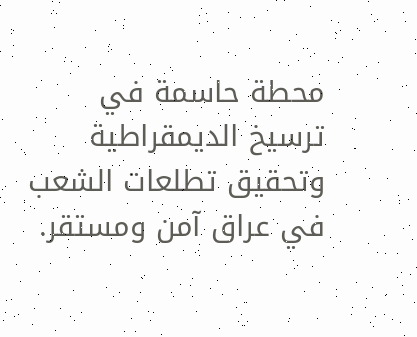محطة حاسمة في ترسيخ الديمقراطية وتحقيق تطلعات الشعب في عراق آمن ومستقر.